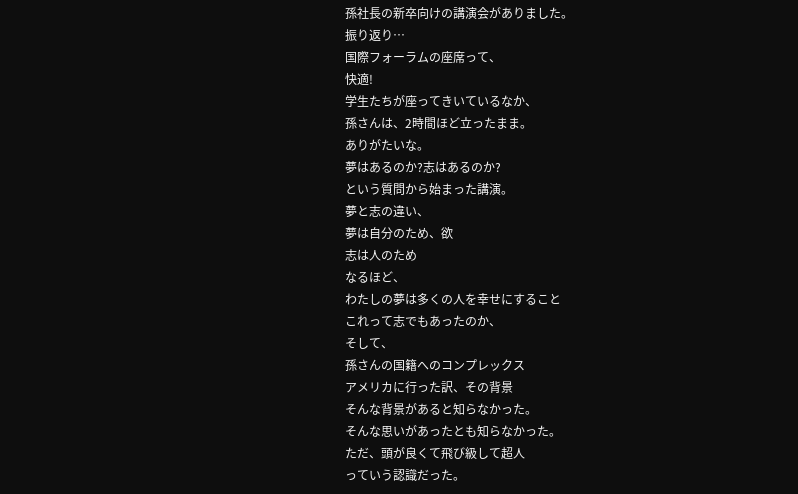孫社長の新卒向けの講演会がありました。
振り返り…
国際フォーラムの座席って、
快適!
学生たちが座ってきいているなか、
孫さんは、2時間ほど立ったまま。
ありがたいな。
夢はあるのか?志はあるのか?
という質問から始まった講演。
夢と志の違い、
夢は自分のため、欲
志は人のため
なるほど、
わたしの夢は多くの人を幸せにすること
これって志でもあったのか、
そして、
孫さんの国籍へのコンプレックス
アメリカに行った訳、その背景
そんな背景があると知らなかった。
そんな思いがあったとも知らなかった。
ただ、頭が良くて飛び級して超人
っていう認識だった。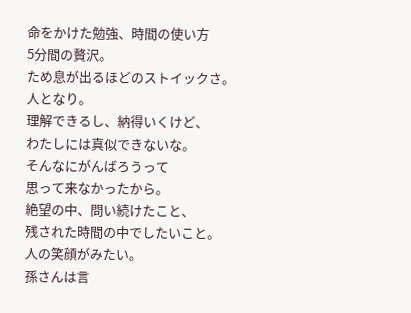命をかけた勉強、時間の使い方
5分間の贅沢。
ため息が出るほどのストイックさ。
人となり。
理解できるし、納得いくけど、
わたしには真似できないな。
そんなにがんばろうって
思って来なかったから。
絶望の中、問い続けたこと、
残された時間の中でしたいこと。
人の笑顔がみたい。
孫さんは言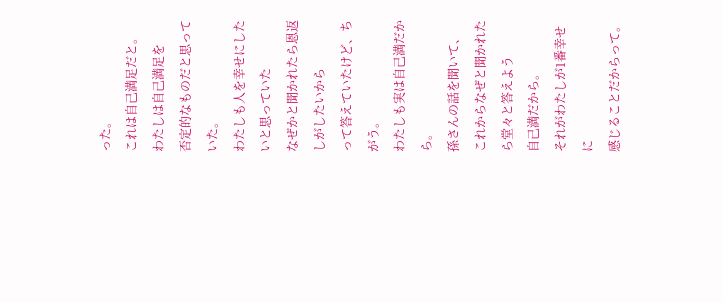った。
これは自己満足だと。
わたしは自己満足を
否定的なものだと思っていた。
わたしも人を幸せにしたいと思っていた
なぜかと聞かれたら恩返しがしたいから
って答えていたけど、ちがう。
わたしも実は自己満だから。
孫さんの話を聞いて、
これからなぜと聞かれたら堂々と答えよう
自己満だから。
それがわたしが1番幸せに
感じることだからって。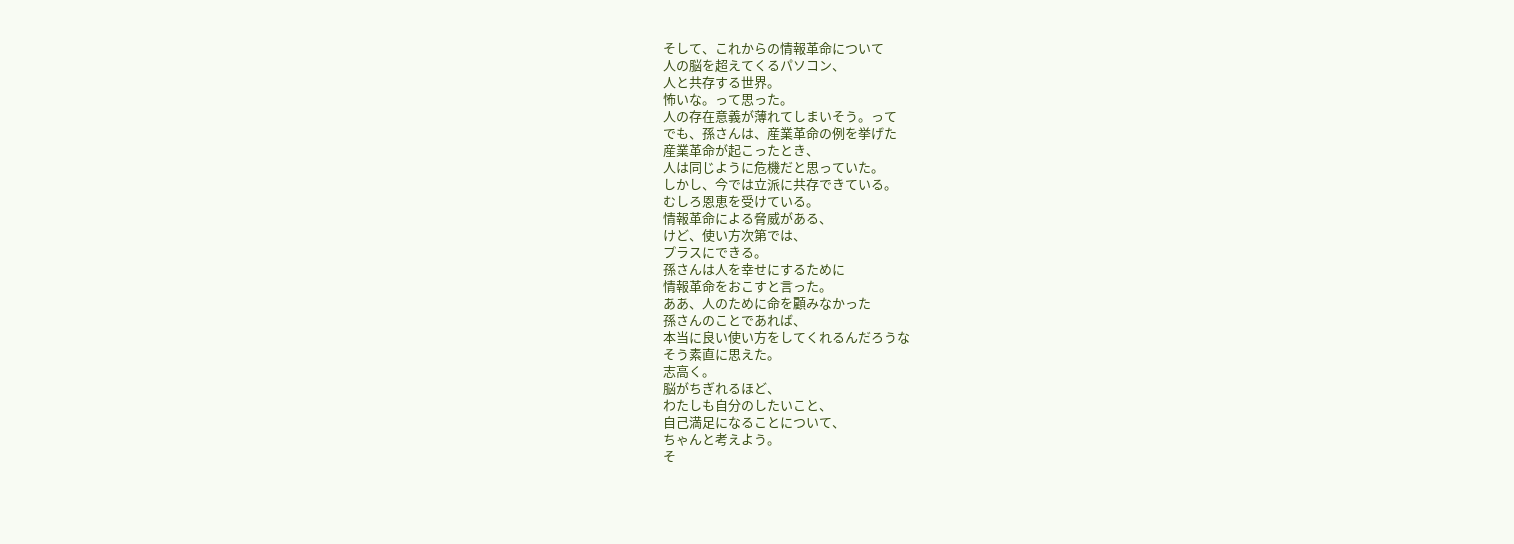そして、これからの情報革命について
人の脳を超えてくるパソコン、
人と共存する世界。
怖いな。って思った。
人の存在意義が薄れてしまいそう。って
でも、孫さんは、産業革命の例を挙げた
産業革命が起こったとき、
人は同じように危機だと思っていた。
しかし、今では立派に共存できている。
むしろ恩恵を受けている。
情報革命による脅威がある、
けど、使い方次第では、
プラスにできる。
孫さんは人を幸せにするために
情報革命をおこすと言った。
ああ、人のために命を顧みなかった
孫さんのことであれば、
本当に良い使い方をしてくれるんだろうな
そう素直に思えた。
志高く。
脳がちぎれるほど、
わたしも自分のしたいこと、
自己満足になることについて、
ちゃんと考えよう。
そ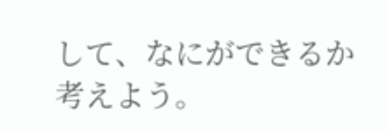して、なにができるか考えよう。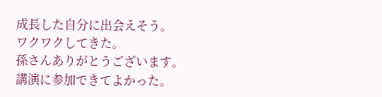成長した自分に出会えそう。
ワクワクしてきた。
孫さんありがとうございます。
講演に参加できてよかった。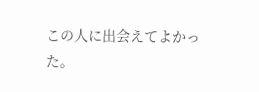この人に出会えてよかった。